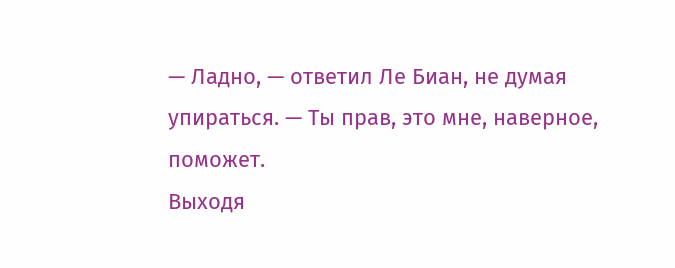— Ладно, — ответил Ле Биан, не думая упираться. — Ты прав, это мне, наверное, поможет.
Выходя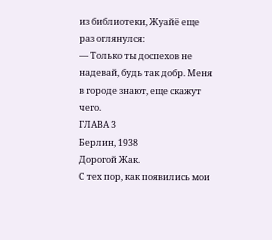из библиотеки, Жуайё еще раз оглянулся:
— Только ты доспехов не надевай, будь так добр. Меня в городе знают, еще скажут чего.
ГЛАВА 3
Берлин, 1938
Дорогой Жак.
С тех пор, как появились мои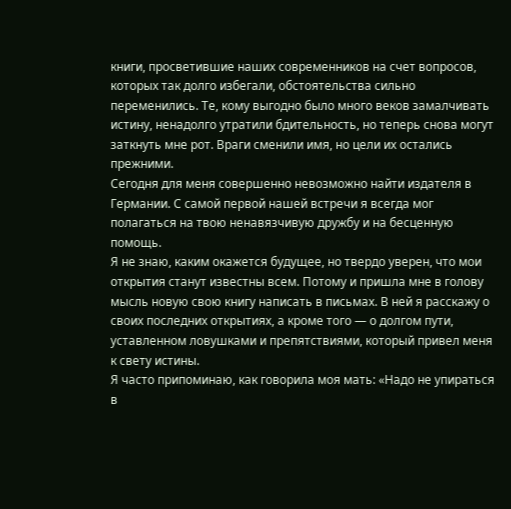книги, просветившие наших современников на счет вопросов, которых так долго избегали, обстоятельства сильно переменились. Те, кому выгодно было много веков замалчивать истину, ненадолго утратили бдительность, но теперь снова могут заткнуть мне рот. Враги сменили имя, но цели их остались прежними.
Сегодня для меня совершенно невозможно найти издателя в Германии. С самой первой нашей встречи я всегда мог полагаться на твою ненавязчивую дружбу и на бесценную помощь.
Я не знаю, каким окажется будущее, но твердо уверен, что мои открытия станут известны всем. Потому и пришла мне в голову мысль новую свою книгу написать в письмах. В ней я расскажу о своих последних открытиях, а кроме того — о долгом пути, уставленном ловушками и препятствиями, который привел меня к свету истины.
Я часто припоминаю, как говорила моя мать: «Надо не упираться в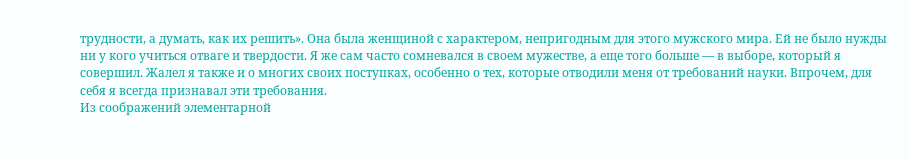трудности, а думать, как их решить». Она была женщиной с характером, непригодным для этого мужского мира. Ей не было нужды ни у кого учиться отваге и твердости. Я же сам часто сомневался в своем мужестве, а еще того больше — в выборе, который я совершил. Жалел я также и о многих своих поступках, особенно о тех, которые отводили меня от требований науки. Впрочем, для себя я всегда признавал эти требования.
Из соображений элементарной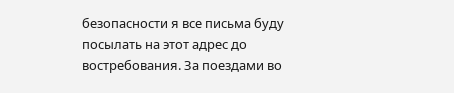безопасности я все письма буду посылать на этот адрес до востребования. За поездами во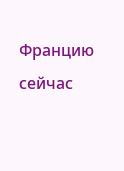Францию сейчас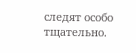следят особо тщательно.